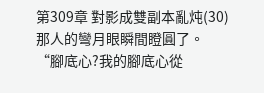第309章 對影成雙副本亂炖(30)
那人的彎月眼瞬間瞪圓了。
“腳底心?我的腳底心從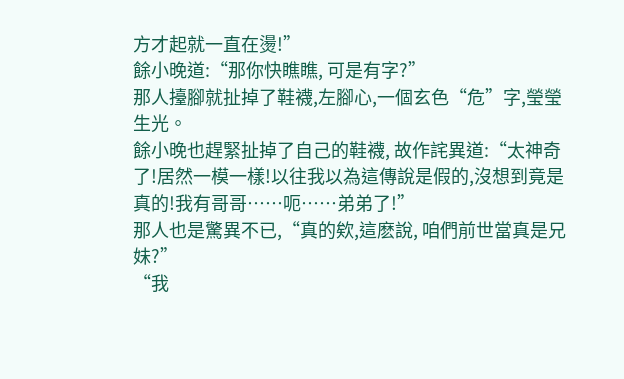方才起就一直在燙!”
餘小晚道:“那你快瞧瞧, 可是有字?”
那人擡腳就扯掉了鞋襪,左腳心,一個玄色“危”字,瑩瑩生光。
餘小晚也趕緊扯掉了自己的鞋襪, 故作詫異道:“太神奇了!居然一模一樣!以往我以為這傳說是假的,沒想到竟是真的!我有哥哥……呃……弟弟了!”
那人也是驚異不已,“真的欸,這麽說, 咱們前世當真是兄妹?”
“我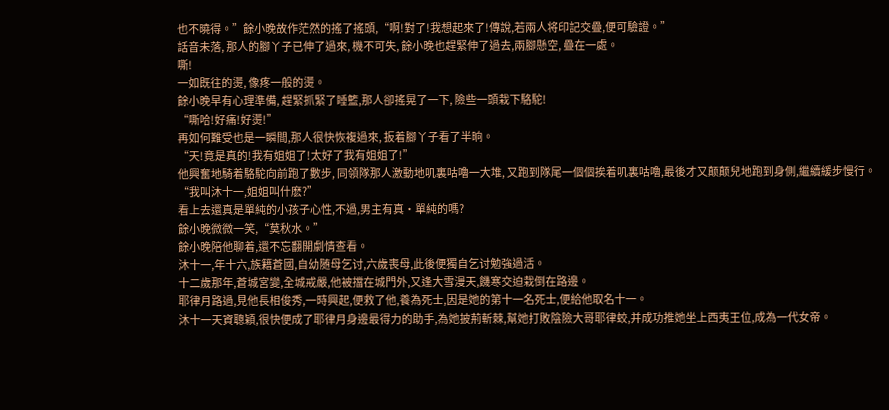也不曉得。”餘小晚故作茫然的搖了搖頭,“啊!對了!我想起來了!傳說,若兩人将印記交疊,便可驗證。”
話音未落, 那人的腳丫子已伸了過來, 機不可失, 餘小晚也趕緊伸了過去,兩腳懸空, 疊在一處。
嘶!
一如既往的燙, 像疼一般的燙。
餘小晚早有心理準備, 趕緊抓緊了睡籃,那人卻搖晃了一下, 險些一頭栽下駱駝!
“嘶哈!好痛!好燙!”
再如何難受也是一瞬間,那人很快恢複過來, 扳着腳丫子看了半晌。
“天!竟是真的!我有姐姐了!太好了我有姐姐了!”
他興奮地騎着駱駝向前跑了數步, 同領隊那人激動地叽裏咕嚕一大堆, 又跑到隊尾一個個挨着叽裏咕嚕,最後才又颠颠兒地跑到身側,繼續緩步慢行。
“我叫沐十一,姐姐叫什麽?”
看上去還真是單純的小孩子心性,不過,男主有真·單純的嗎?
餘小晚微微一笑,“莫秋水。”
餘小晚陪他聊着,還不忘翻開劇情查看。
沐十一,年十六,族籍蒼國,自幼随母乞讨,六歲喪母,此後便獨自乞讨勉強過活。
十二歲那年,蒼城宮變,全城戒嚴,他被擋在城門外,又逢大雪漫天,饑寒交迫栽倒在路邊。
耶律月路過,見他長相俊秀,一時興起,便救了他,養為死士,因是她的第十一名死士,便給他取名十一。
沐十一天資聰穎,很快便成了耶律月身邊最得力的助手,為她披荊斬棘,幫她打敗陰險大哥耶律蛟,并成功推她坐上西夷王位,成為一代女帝。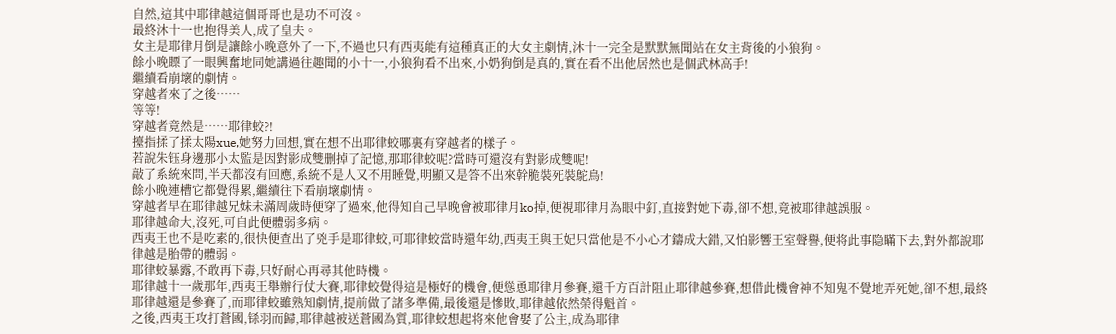自然,這其中耶律越這個哥哥也是功不可沒。
最終沐十一也抱得美人,成了皇夫。
女主是耶律月倒是讓餘小晚意外了一下,不過也只有西夷能有這種真正的大女主劇情,沐十一完全是默默無聞站在女主背後的小狼狗。
餘小晚瞟了一眼興奮地同她講過往趣聞的小十一,小狼狗看不出來,小奶狗倒是真的,實在看不出他居然也是個武林高手!
繼續看崩壞的劇情。
穿越者來了之後……
等等!
穿越者竟然是……耶律蛟?!
擡指揉了揉太陽xue,她努力回想,實在想不出耶律蛟哪裏有穿越者的樣子。
若說朱钰身邊那小太監是因對影成雙删掉了記憶,那耶律蛟呢?當時可還沒有對影成雙呢!
敲了系統來問,半天都沒有回應,系統不是人又不用睡覺,明顯又是答不出來幹脆裝死裝鴕鳥!
餘小晚連槽它都覺得累,繼續往下看崩壞劇情。
穿越者早在耶律越兄妹未滿周歲時便穿了過來,他得知自己早晚會被耶律月ko掉,便視耶律月為眼中釘,直接對她下毒,卻不想,竟被耶律越誤服。
耶律越命大,沒死,可自此便體弱多病。
西夷王也不是吃素的,很快便查出了兇手是耶律蛟,可耶律蛟當時還年幼,西夷王與王妃只當他是不小心才鑄成大錯,又怕影響王室聲譽,便将此事隐瞞下去,對外都說耶律越是胎帶的體弱。
耶律蛟暴露,不敢再下毒,只好耐心再尋其他時機。
耶律越十一歲那年,西夷王舉辦行仗大賽,耶律蛟覺得這是極好的機會,便慫恿耶律月參賽,還千方百計阻止耶律越參賽,想借此機會神不知鬼不覺地弄死她,卻不想,最終耶律越還是參賽了,而耶律蛟雖熟知劇情,提前做了諸多準備,最後還是慘敗,耶律越依然榮得魁首。
之後,西夷王攻打蒼國,铩羽而歸,耶律越被送蒼國為質,耶律蛟想起将來他會娶了公主,成為耶律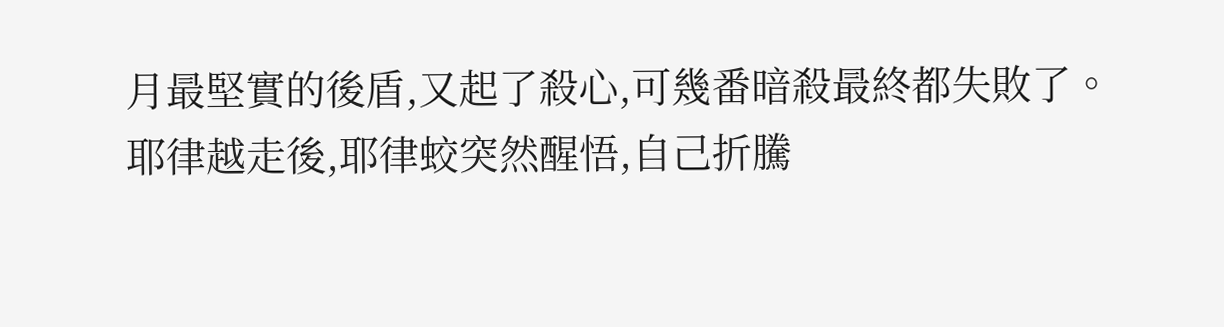月最堅實的後盾,又起了殺心,可幾番暗殺最終都失敗了。
耶律越走後,耶律蛟突然醒悟,自己折騰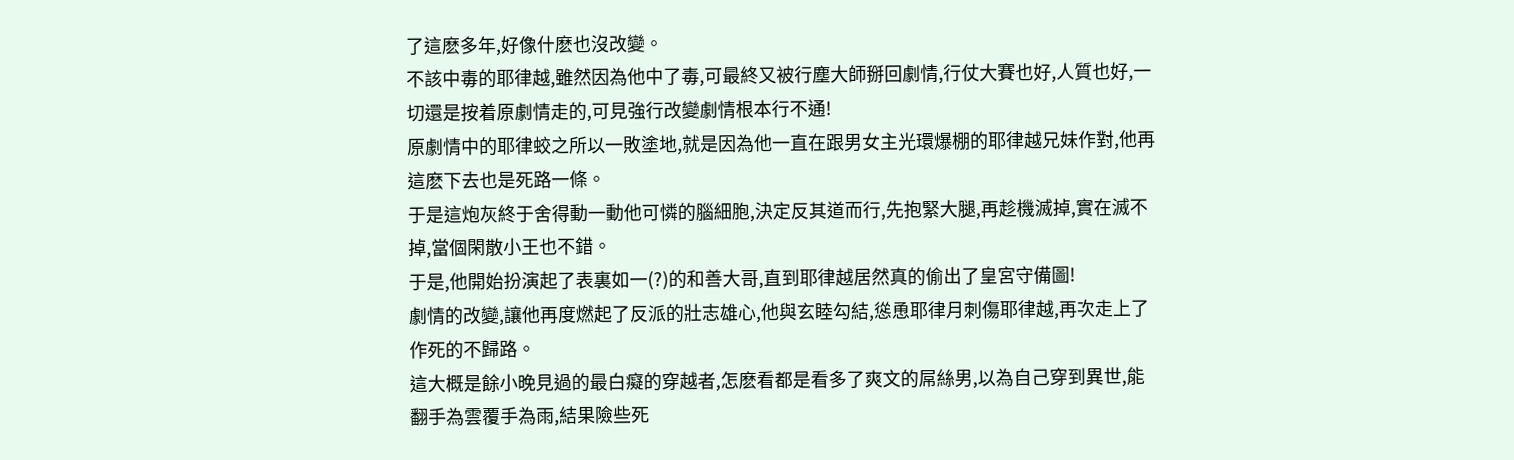了這麽多年,好像什麽也沒改變。
不該中毒的耶律越,雖然因為他中了毒,可最終又被行塵大師掰回劇情,行仗大賽也好,人質也好,一切還是按着原劇情走的,可見強行改變劇情根本行不通!
原劇情中的耶律蛟之所以一敗塗地,就是因為他一直在跟男女主光環爆棚的耶律越兄妹作對,他再這麽下去也是死路一條。
于是這炮灰終于舍得動一動他可憐的腦細胞,決定反其道而行,先抱緊大腿,再趁機滅掉,實在滅不掉,當個閑散小王也不錯。
于是,他開始扮演起了表裏如一(?)的和善大哥,直到耶律越居然真的偷出了皇宮守備圖!
劇情的改變,讓他再度燃起了反派的壯志雄心,他與玄睦勾結,慫恿耶律月刺傷耶律越,再次走上了作死的不歸路。
這大概是餘小晚見過的最白癡的穿越者,怎麽看都是看多了爽文的屌絲男,以為自己穿到異世,能翻手為雲覆手為雨,結果險些死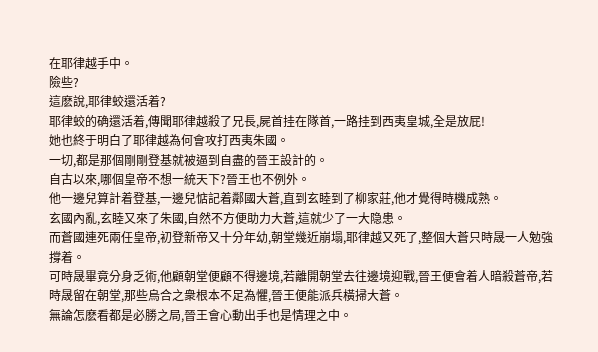在耶律越手中。
險些?
這麽說,耶律蛟還活着?
耶律蛟的确還活着,傳聞耶律越殺了兄長,屍首挂在隊首,一路挂到西夷皇城,全是放屁!
她也終于明白了耶律越為何會攻打西夷朱國。
一切,都是那個剛剛登基就被逼到自盡的晉王設計的。
自古以來,哪個皇帝不想一統天下?晉王也不例外。
他一邊兒算計着登基,一邊兒惦記着鄰國大蒼,直到玄睦到了柳家莊,他才覺得時機成熟。
玄國內亂,玄睦又來了朱國,自然不方便助力大蒼,這就少了一大隐患。
而蒼國連死兩任皇帝,初登新帝又十分年幼,朝堂幾近崩塌,耶律越又死了,整個大蒼只時晟一人勉強撐着。
可時晟畢竟分身乏術,他顧朝堂便顧不得邊境,若離開朝堂去往邊境迎戰,晉王便會着人暗殺蒼帝,若時晟留在朝堂,那些烏合之衆根本不足為懼,晉王便能派兵橫掃大蒼。
無論怎麽看都是必勝之局,晉王會心動出手也是情理之中。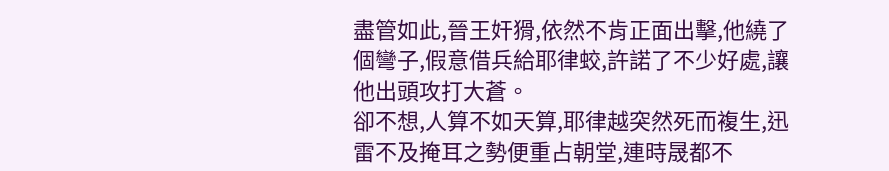盡管如此,晉王奸猾,依然不肯正面出擊,他繞了個彎子,假意借兵給耶律蛟,許諾了不少好處,讓他出頭攻打大蒼。
卻不想,人算不如天算,耶律越突然死而複生,迅雷不及掩耳之勢便重占朝堂,連時晟都不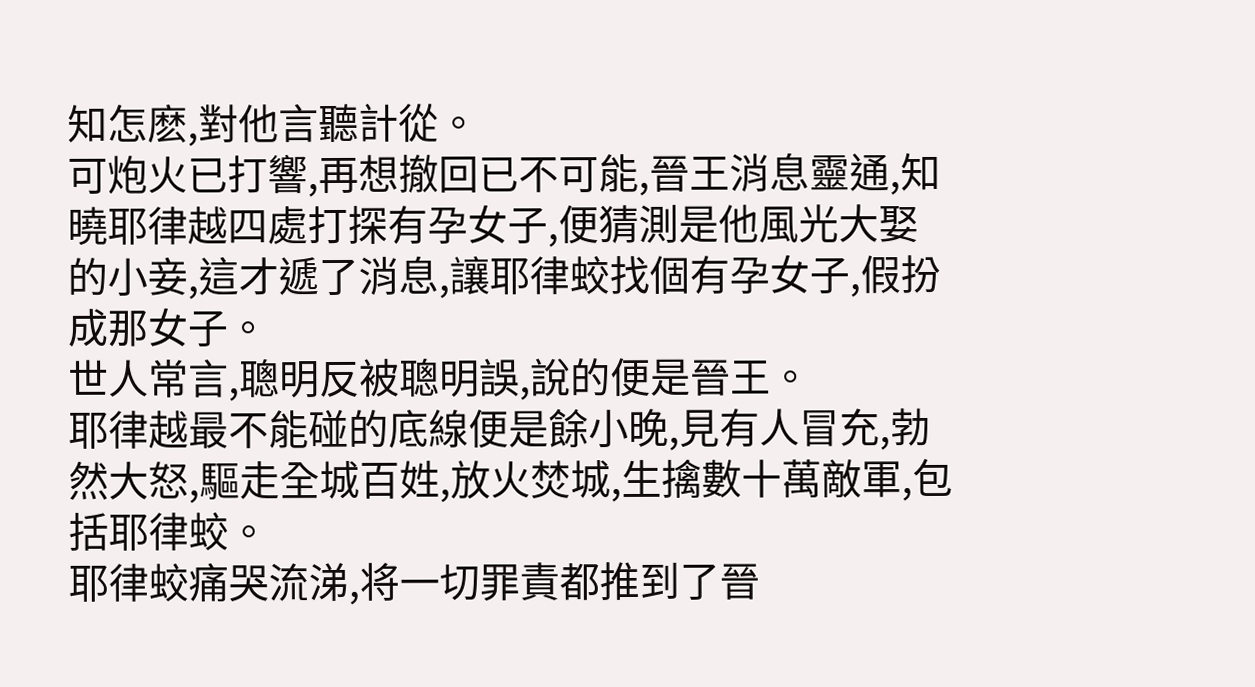知怎麽,對他言聽計從。
可炮火已打響,再想撤回已不可能,晉王消息靈通,知曉耶律越四處打探有孕女子,便猜測是他風光大娶的小妾,這才遞了消息,讓耶律蛟找個有孕女子,假扮成那女子。
世人常言,聰明反被聰明誤,說的便是晉王。
耶律越最不能碰的底線便是餘小晚,見有人冒充,勃然大怒,驅走全城百姓,放火焚城,生擒數十萬敵軍,包括耶律蛟。
耶律蛟痛哭流涕,将一切罪責都推到了晉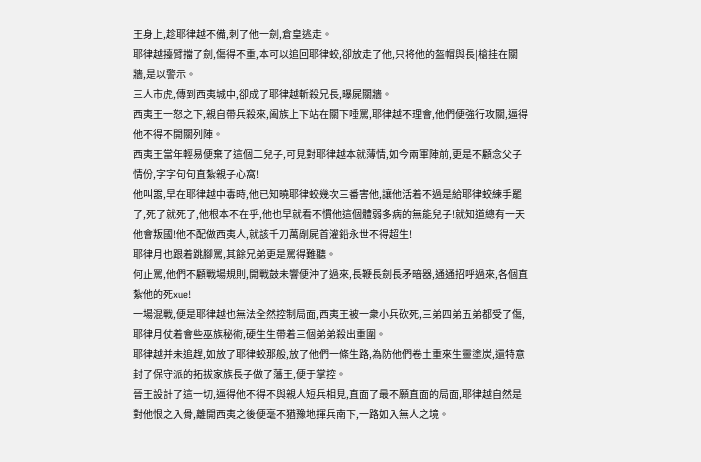王身上,趁耶律越不備,刺了他一劍,倉皇逃走。
耶律越擡臂擋了劍,傷得不重,本可以追回耶律蛟,卻放走了他,只将他的盔帽與長|槍挂在關牆,是以警示。
三人市虎,傳到西夷城中,卻成了耶律越斬殺兄長,曝屍關牆。
西夷王一怒之下,親自帶兵殺來,阖族上下站在關下唾罵,耶律越不理會,他們便強行攻關,逼得他不得不開關列陣。
西夷王當年輕易便棄了這個二兒子,可見對耶律越本就薄情,如今兩軍陣前,更是不顧念父子情份,字字句句直紮親子心窩!
他叫嚣,早在耶律越中毒時,他已知曉耶律蛟幾次三番害他,讓他活着不過是給耶律蛟練手罷了,死了就死了,他根本不在乎,他也早就看不慣他這個體弱多病的無能兒子!就知道總有一天他會叛國!他不配做西夷人,就該千刀萬剮屍首灌鉛永世不得超生!
耶律月也跟着跳腳罵,其餘兄弟更是罵得難聽。
何止罵,他們不顧戰場規則,開戰鼓未響便沖了過來,長鞭長劍長矛暗器,通通招呼過來,各個直紮他的死xue!
一場混戰,便是耶律越也無法全然控制局面,西夷王被一衆小兵砍死,三弟四弟五弟都受了傷,耶律月仗着會些巫族秘術,硬生生帶着三個弟弟殺出重圍。
耶律越并未追趕,如放了耶律蛟那般,放了他們一條生路,為防他們卷土重來生靈塗炭,還特意封了保守派的拓拔家族長子做了藩王,便于掌控。
晉王設計了這一切,逼得他不得不與親人短兵相見,直面了最不願直面的局面,耶律越自然是對他恨之入骨,離開西夷之後便毫不猶豫地揮兵南下,一路如入無人之境。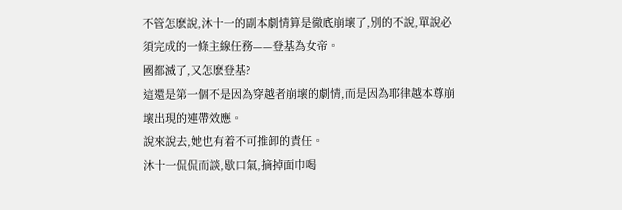不管怎麽說,沐十一的副本劇情算是徹底崩壞了,別的不說,單說必須完成的一條主線任務——登基為女帝。
國都滅了,又怎麽登基?
這還是第一個不是因為穿越者崩壞的劇情,而是因為耶律越本尊崩壞出現的連帶效應。
說來說去,她也有着不可推卸的責任。
沐十一侃侃而談,歇口氣,摘掉面巾喝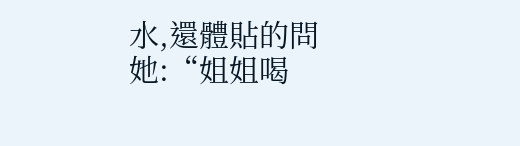水,還體貼的問她:“姐姐喝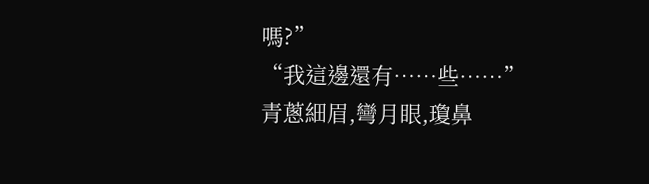嗎?”
“我這邊還有……些……”
青蔥細眉,彎月眼,瓊鼻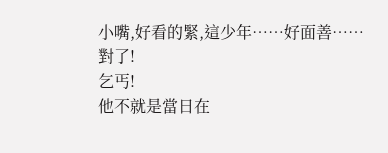小嘴,好看的緊,這少年……好面善……
對了!
乞丐!
他不就是當日在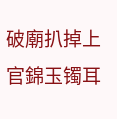破廟扒掉上官錦玉镯耳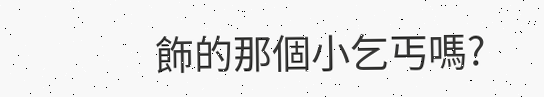飾的那個小乞丐嗎?